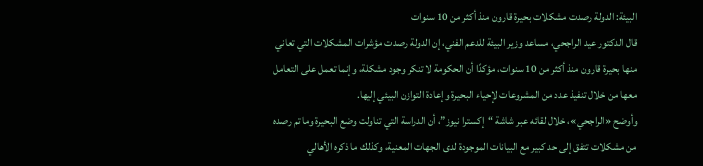البيئة: الدولة رصدت مشكلات بحيرة قارون منذ أكثر من 10 سنوات
قال الدكتور عيد الراجحي، مساعد وزير البيئة للدعم الفني، إن الدولة رصدت مؤشرات المشكلات التي تعاني منها بحيرة قارون منذ أكثر من 10 سنوات، مؤكدًا أن الحكومة لا تنكر وجود مشكلة، وإنما تعمل على التعامل معها من خلال تنفيذ عدد من المشروعات لإحياء البحيرة وإعادة التوازن البيئي إليها.
وأوضح «الراجحي»، خلال لقائه عبر شاشة “إكسترا نيوز”، أن الدراسة التي تناولت وضع البحيرة وما تم رصده من مشكلات تتفق إلى حد كبير مع البيانات الموجودة لدى الجهات المعنية، وكذلك ما ذكره الأهالي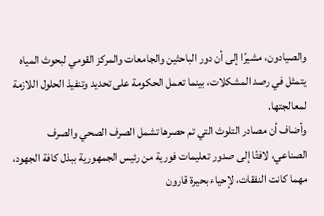والصيادون، مشيرًا إلى أن دور الباحثين والجامعات والمركز القومي لبحوث المياه يتمثل في رصد المشكلات، بينما تعمل الحكومة على تحديد وتنفيذ الحلول اللازمة لمعالجتها.
وأضاف أن مصادر التلوث التي تم حصرها تشمل الصرف الصحي والصرف الصناعي، لافتًا إلى صدور تعليمات فورية من رئيس الجمهورية ببذل كافة الجهود، مهما كانت النفقات، لإحياء بحيرة قارون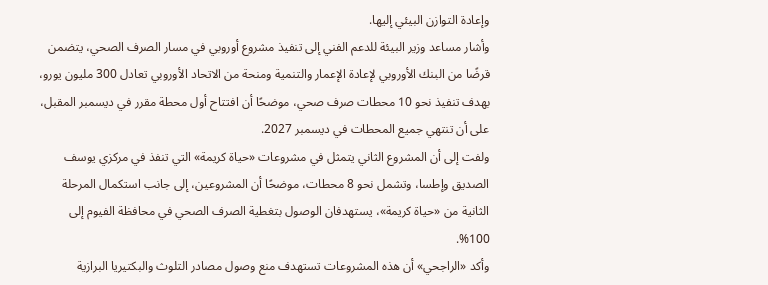وإعادة التوازن البيئي إليها.
وأشار مساعد وزير البيئة للدعم الفني إلى تنفيذ مشروع أوروبي في مسار الصرف الصحي، يتضمن قرضًا من البنك الأوروبي لإعادة الإعمار والتنمية ومنحة من الاتحاد الأوروبي تعادل 300 مليون يورو، بهدف تنفيذ نحو 10 محطات صرف صحي، موضحًا أن افتتاح أول محطة مقرر في ديسمبر المقبل، على أن تنتهي جميع المحطات في ديسمبر 2027.
ولفت إلى أن المشروع الثاني يتمثل في مشروعات «حياة كريمة» التي تنفذ في مركزي يوسف الصديق وإطسا، وتشمل نحو 8 محطات، موضحًا أن المشروعين، إلى جانب استكمال المرحلة الثانية من «حياة كريمة»، يستهدفان الوصول بتغطية الصرف الصحي في محافظة الفيوم إلى 100%.
وأكد «الراجحي» أن هذه المشروعات تستهدف منع وصول مصادر التلوث والبكتيريا البرازية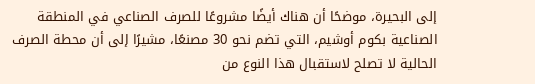إلى البحيرة، موضحًا أن هناك أيضًا مشروعًا للصرف الصناعي في المنطقة الصناعية بكوم أوشيم، التي تضم نحو 30 مصنعًا، مشيرًا إلى أن محطة الصرف الحالية لا تصلح لاستقبال هذا النوع من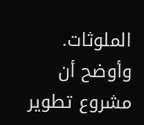الملوثات.
وأوضح أن مشروع تطوير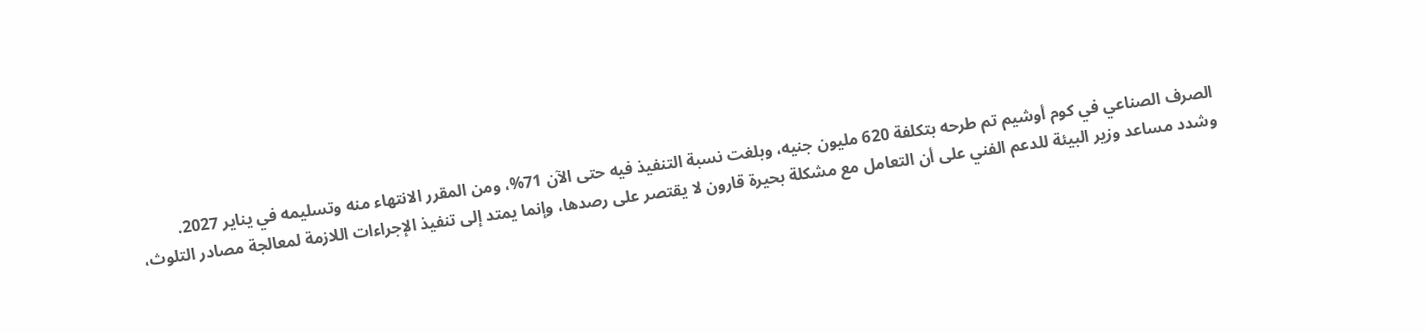الصرف الصناعي في كوم أوشيم تم طرحه بتكلفة 620 مليون جنيه، وبلغت نسبة التنفيذ فيه حتى الآن 71%، ومن المقرر الانتهاء منه وتسليمه في يناير 2027.
وشدد مساعد وزير البيئة للدعم الفني على أن التعامل مع مشكلة بحيرة قارون لا يقتصر على رصدها، وإنما يمتد إلى تنفيذ الإجراءات اللازمة لمعالجة مصادر التلوث،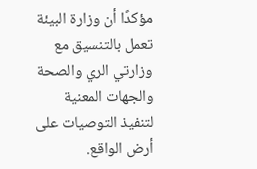مؤكدًا أن وزارة البيئة تعمل بالتنسيق مع وزارتي الري والصحة والجهات المعنية لتنفيذ التوصيات على أرض الواقع.